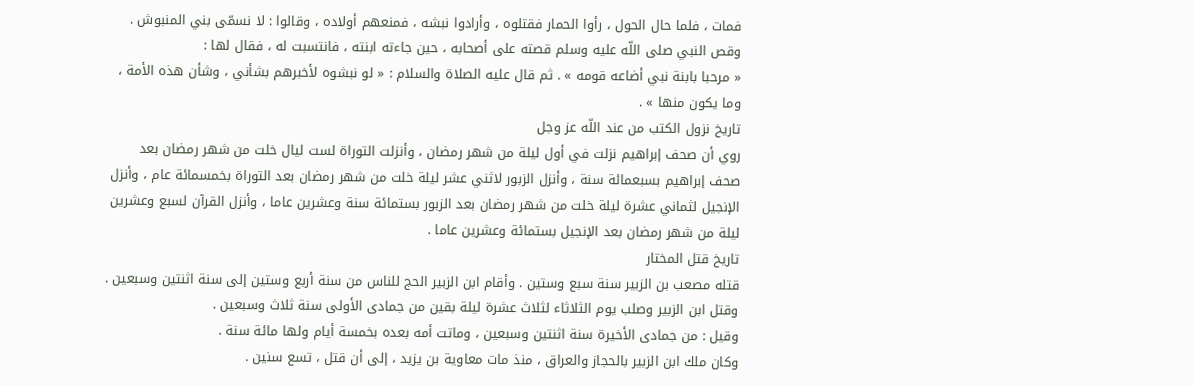فمات ، فلما حال الحول ، رأوا الحمار فقتلوه ، وأرادوا نبشه ، فمنعهم أولاده ، وقالوا : لا نسمّى بني المنبوش .
وقص النبي صلى اللّه عليه وسلم قصته على أصحابه ، حين جاءته ابنته ، فانتسبت له ، فقال لها :
« مرحبا بابنة نبي أضاعه قومه » . ثم قال عليه الصلاة والسلام : « لو نبشوه لأخبرهم بشأني ، وشأن هذه الأمة ، وما يكون منها » .
تاريخ نزول الكتب من عند اللّه عز وجل
روي أن صحف إبراهيم نزلت في أول ليلة من شهر رمضان ، وأنزلت التوراة لست ليال خلت من شهر رمضان بعد صحف إبراهيم بسبعمائة سنة ، وأنزل الزبور لاثني عشر ليلة خلت من شهر رمضان بعد التوراة بخمسمائة عام ، وأنزل الإنجيل لثماني عشرة ليلة خلت من شهر رمضان بعد الزبور بستمائة سنة وعشرين عاما ، وأنزل القرآن لسبع وعشرين ليلة من شهر رمضان بعد الإنجيل بستمائة وعشرين عاما .
تاريخ قتل المختار
قتله مصعب بن الزبير سنة سبع وستين . وأقام ابن الزبير الحج للناس من سنة أربع وستين إلى سنة اثنتين وسبعين .
وقتل ابن الزبير وصلب يوم الثلاثاء لثلاث عشرة ليلة بقين من جمادى الأولى سنة ثلاث وسبعين .
وقيل : من جمادى الأخيرة سنة اثنتين وسبعين ، وماتت أمه بعده بخمسة أيام ولها مائة سنة .
وكان ملك ابن الزبير بالحجاز والعراق ، منذ مات معاوية بن يزيد ، إلى أن قتل ، تسع سنين .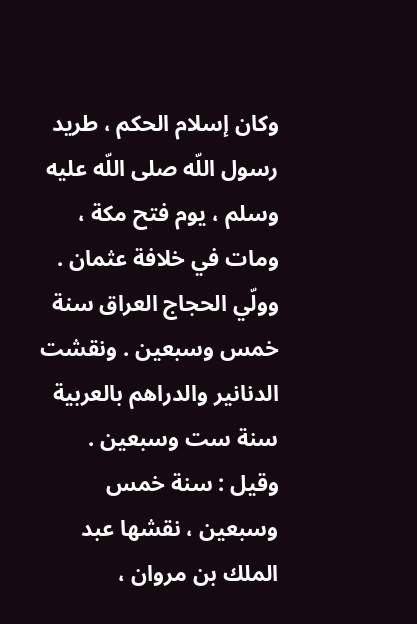وكان إسلام الحكم ، طريد رسول اللّه صلى اللّه عليه وسلم ، يوم فتح مكة ، ومات في خلافة عثمان .
وولّي الحجاج العراق سنة خمس وسبعين . ونقشت الدنانير والدراهم بالعربية سنة ست وسبعين .
وقيل : سنة خمس وسبعين ، نقشها عبد الملك بن مروان ،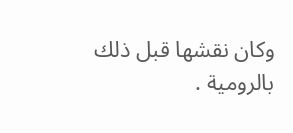وكان نقشها قبل ذلك بالرومية .